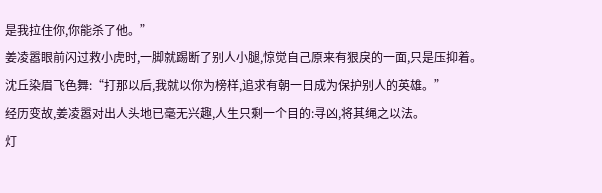是我拉住你,你能杀了他。”
姜凌嚣眼前闪过救小虎时,一脚就踢断了别人小腿,惊觉自己原来有狠戾的一面,只是压抑着。
沈丘染眉飞色舞:“打那以后,我就以你为榜样,追求有朝一日成为保护别人的英雄。”
经历变故,姜凌嚣对出人头地已毫无兴趣,人生只剩一个目的:寻凶,将其绳之以法。
灯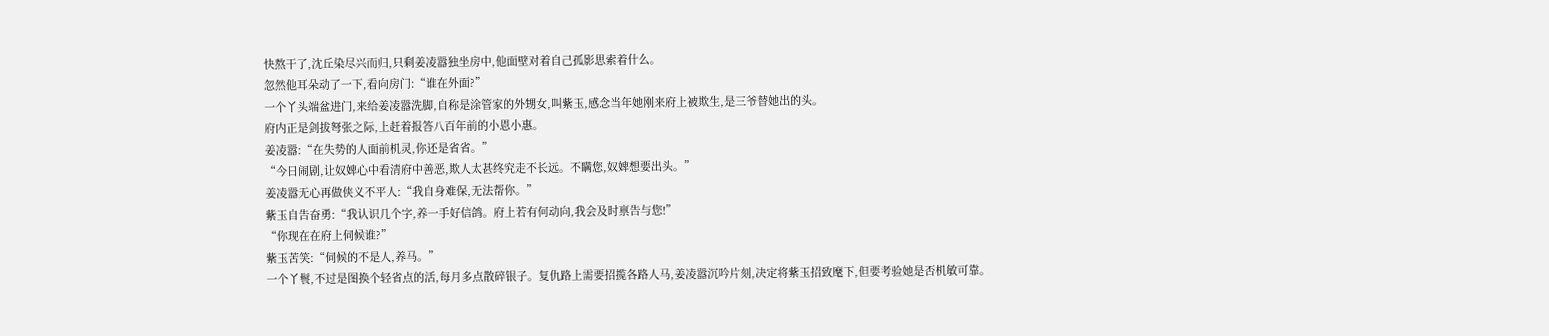快熬干了,沈丘染尽兴而归,只剩姜凌嚣独坐房中,他面壁对着自己孤影思索着什么。
忽然他耳朵动了一下,看向房门:“谁在外面?”
一个丫头端盆进门,来给姜凌嚣洗脚,自称是涂管家的外甥女,叫紫玉,感念当年她刚来府上被欺生,是三爷替她出的头。
府内正是剑拔弩张之际,上赶着报答八百年前的小恩小惠。
姜凌嚣:“在失势的人面前机灵,你还是省省。”
“今日闹剧,让奴婢心中看清府中善恶,欺人太甚终究走不长远。不瞒您,奴婢想要出头。”
姜凌嚣无心再做侠义不平人:“我自身难保,无法帮你。”
紫玉自告奋勇:“我认识几个字,养一手好信鸽。府上若有何动向,我会及时禀告与您!”
“你现在在府上伺候谁?”
紫玉苦笑:“伺候的不是人,养马。”
一个丫鬟,不过是图换个轻省点的活,每月多点散碎银子。复仇路上需要招揽各路人马,姜凌嚣沉吟片刻,决定将紫玉招致麾下,但要考验她是否机敏可靠。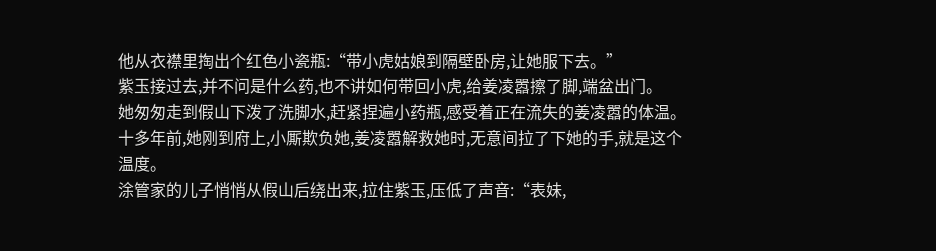他从衣襟里掏出个红色小瓷瓶:“带小虎姑娘到隔壁卧房,让她服下去。”
紫玉接过去,并不问是什么药,也不讲如何带回小虎,给姜凌嚣擦了脚,端盆出门。
她匆匆走到假山下泼了洗脚水,赶紧捏遍小药瓶,感受着正在流失的姜凌嚣的体温。
十多年前,她刚到府上,小厮欺负她,姜凌嚣解救她时,无意间拉了下她的手,就是这个温度。
涂管家的儿子悄悄从假山后绕出来,拉住紫玉,压低了声音:“表妹,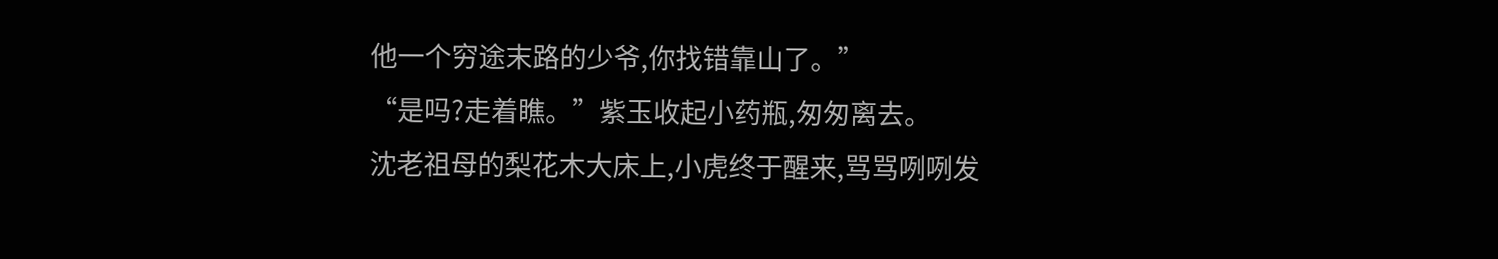他一个穷途末路的少爷,你找错靠山了。”
“是吗?走着瞧。”紫玉收起小药瓶,匆匆离去。
沈老祖母的梨花木大床上,小虎终于醒来,骂骂咧咧发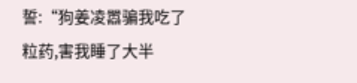誓:“狗姜凌嚣骗我吃了粒药,害我睡了大半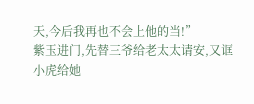天,今后我再也不会上他的当!”
紫玉进门,先替三爷给老太太请安,又诓小虎给她